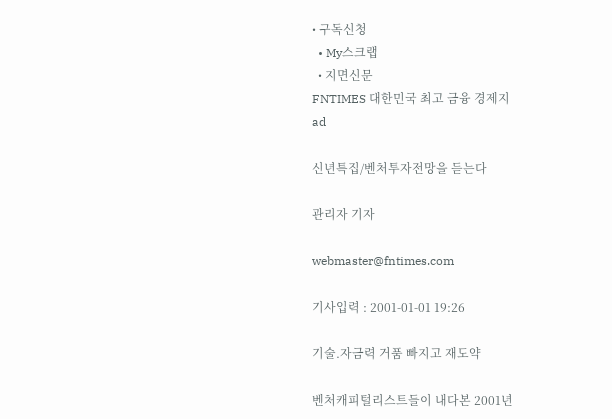• 구독신청
  • My스크랩
  • 지면신문
FNTIMES 대한민국 최고 금융 경제지
ad

신년특집/벤처투자전망을 듣는다

관리자 기자

webmaster@fntimes.com

기사입력 : 2001-01-01 19:26

기술.자금력 거품 빠지고 재도약

벤처캐피털리스트들이 내다본 2001년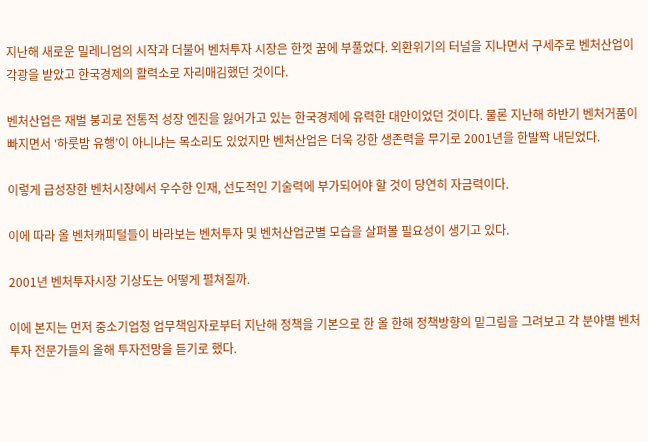지난해 새로운 밀레니엄의 시작과 더불어 벤처투자 시장은 한껏 꿈에 부풀었다. 외환위기의 터널을 지나면서 구세주로 벤처산업이 각광을 받았고 한국경제의 활력소로 자리매김했던 것이다.

벤처산업은 재벌 붕괴로 전통적 성장 엔진을 잃어가고 있는 한국경제에 유력한 대안이었던 것이다. 물론 지난해 하반기 벤처거품이 빠지면서 ‘하룻밤 유행’이 아니냐는 목소리도 있었지만 벤처산업은 더욱 강한 생존력을 무기로 2001년을 한발짝 내딛었다.

이렇게 급성장한 벤처시장에서 우수한 인재, 선도적인 기술력에 부가되어야 할 것이 당연히 자금력이다.

이에 따라 올 벤처캐피털들이 바라보는 벤처투자 및 벤처산업군별 모습을 살펴볼 필요성이 생기고 있다.

2001년 벤처투자시장 기상도는 어떻게 펼쳐질까.

이에 본지는 먼저 중소기업청 업무책임자로부터 지난해 정책을 기본으로 한 올 한해 정책방향의 밑그림을 그려보고 각 분야별 벤처투자 전문가들의 올해 투자전망을 듣기로 했다.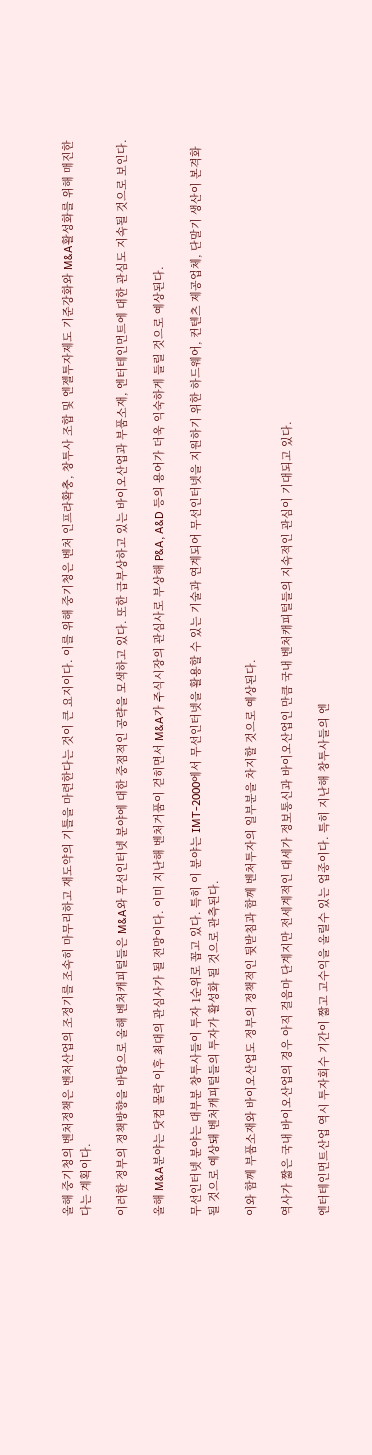올해 중기청의 벤처정책은 벤처산업의 조정기를 조속히 마무리하고 재도약의 기틀을 마련한다는 것이 큰 요지이다. 이를 위해 중기청은 벤처 인프라확충, 창투사 조합 및 엔젤투자제도 기준강화와 M&A활성화를 위해 매진한다는 계획이다.

이러한 정부의 정책방향을 바탕으로 올해 벤처캐피털들은 M&A와 무선인터넷 분야에 대한 중점적인 공략을 모색하고 있다. 또한 급부상하고 있는 바이오산업과 부품소재, 엔터테인먼트에 대한 관심도 지속될 것으로 보인다.

올해 M&A분야는 닷컴 몰락 이후 최대의 관심사가 될 전망이다. 이미 지난해 벤처거품이 걷히면서 M&A가 주식시장의 관심사로 부상해 P&A, A&D 등의 용어가 더욱 익숙하게 들릴 것으로 예상된다.

무선인터넷 분야는 대부분 창투사들이 투자 1순위로 꼽고 있다. 특히 이 분야는 IMT-2000에서 무선인터넷을 활용할 수 있는 기술과 연계되어 무선인터넷을 지원하기 위한 하드웨어, 컨텐츠 제공업체, 단말기 생산이 본격화될 것으로 예상돼 벤처캐피털들의 투자가 활성화 될 것으로 관측된다.

이와 함께 부품소재와 바이오산업도 정부의 정책적인 뒷받침과 함께 벤처투자의 일부분을 차지할 것으로 예상된다.

역사가 짧은 국내 바이오산업의 경우 아직 걸음마 단계지만 전세계적인 대세가 정보통신과 바이오산업인 만큼 국내 벤처캐피털들의 지속적인 관심이 기대되고 있다.

엔터테인먼트산업 역시 투자회수 기간이 짧고 고수익을 올릴수 있는 업종이다. 특히 지난해 창투사들의 엔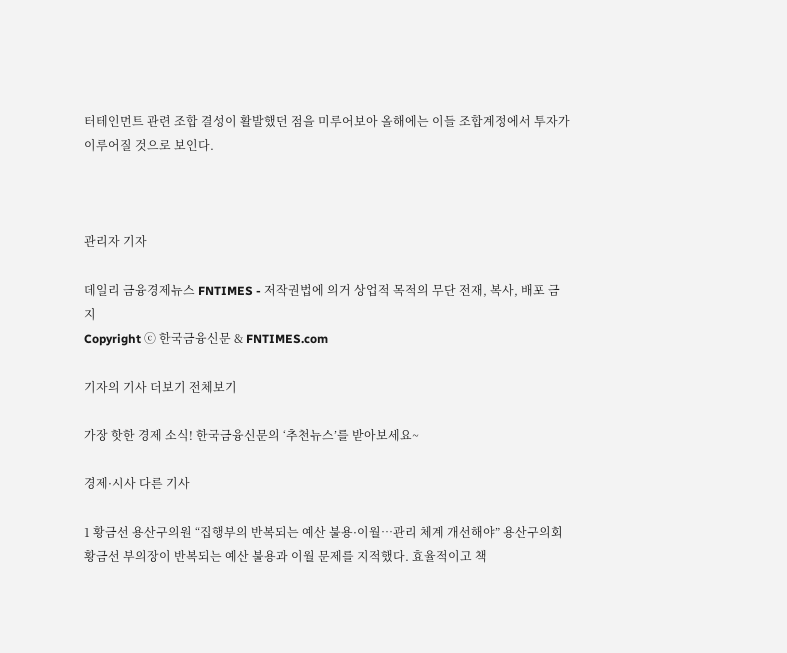터테인먼트 관련 조합 결성이 활발했던 점을 미루어보아 올해에는 이들 조합계정에서 투자가 이루어질 것으로 보인다.



관리자 기자

데일리 금융경제뉴스 FNTIMES - 저작권법에 의거 상업적 목적의 무단 전재, 복사, 배포 금지
Copyright ⓒ 한국금융신문 & FNTIMES.com

기자의 기사 더보기 전체보기

가장 핫한 경제 소식! 한국금융신문의 ‘추천뉴스’를 받아보세요~

경제·시사 다른 기사

1 황금선 용산구의원 “집행부의 반복되는 예산 불용·이월…관리 체계 개선해야” 용산구의회 황금선 부의장이 반복되는 예산 불용과 이월 문제를 지적했다. 효율적이고 책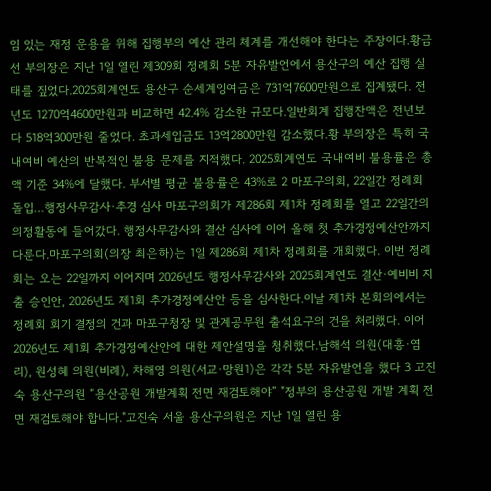임 있는 재정 운용을 위해 집행부의 예산 관리 체계를 개선해야 한다는 주장이다.황금선 부의장은 지난 1일 열린 제309회 정례회 5분 자유발언에서 용산구의 예산 집행 실태를 짚었다.2025회계연도 용산구 순세계잉여금은 731억7600만원으로 집계됐다. 전년도 1270억4600만원과 비교하면 42.4% 감소한 규모다.일반회계 집행잔액은 전년보다 518억300만원 줄었다. 초과세입금도 13억2800만원 감소했다.황 부의장은 특히 국내여비 예산의 반복적인 불용 문제를 지적했다. 2025회계연도 국내여비 불용률은 총액 기준 34%에 달했다. 부서별 평균 불용률은 43%로 2 마포구의회, 22일간 정례회 돌입…행정사무감사·추경 심사 마포구의회가 제286회 제1차 정례회를 열고 22일간의 의정활동에 들어갔다. 행정사무감사와 결산 심사에 이어 올해 첫 추가경정예산안까지 다룬다.마포구의회(의장 최은하)는 1일 제286회 제1차 정례회를 개회했다. 이번 정례회는 오는 22일까지 이어지며 2026년도 행정사무감사와 2025회계연도 결산·예비비 지출 승인안, 2026년도 제1회 추가경정예산안 등을 심사한다.이날 제1차 본회의에서는 정례회 회기 결정의 건과 마포구청장 및 관계공무원 출석요구의 건을 처리했다. 이어 2026년도 제1회 추가경정예산안에 대한 제안설명을 청취했다.남해석 의원(대흥·염리), 원성혜 의원(비례), 차해영 의원(서교·망원1)은 각각 5분 자유발언을 했다 3 고진숙 용산구의원 “용산공원 개발계획 전면 재검토해야” "정부의 용산공원 개발 계획 전면 재검토해야 합니다."고진숙 서울 용산구의원은 지난 1일 열린 용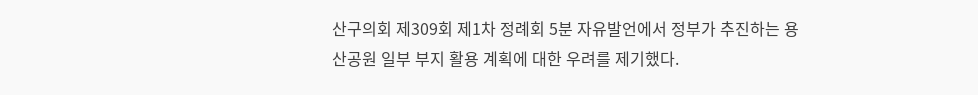산구의회 제309회 제1차 정례회 5분 자유발언에서 정부가 추진하는 용산공원 일부 부지 활용 계획에 대한 우려를 제기했다.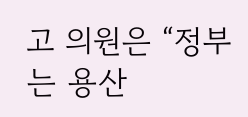고 의원은 “정부는 용산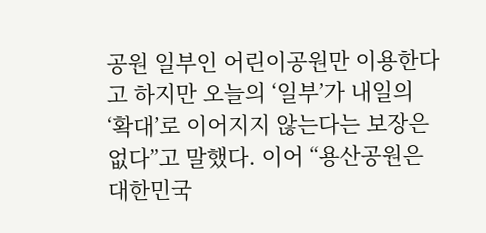공원 일부인 어린이공원만 이용한다고 하지만 오늘의 ‘일부’가 내일의 ‘확대’로 이어지지 않는다는 보장은 없다”고 말했다. 이어 “용산공원은 대한민국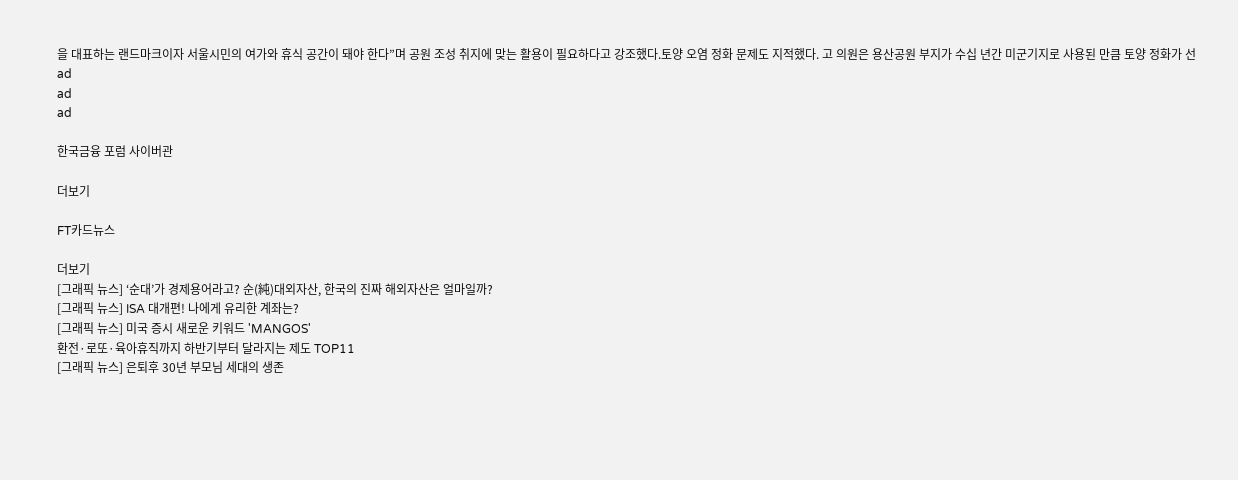을 대표하는 랜드마크이자 서울시민의 여가와 휴식 공간이 돼야 한다”며 공원 조성 취지에 맞는 활용이 필요하다고 강조했다.토양 오염 정화 문제도 지적했다. 고 의원은 용산공원 부지가 수십 년간 미군기지로 사용된 만큼 토양 정화가 선
ad
ad
ad

한국금융 포럼 사이버관

더보기

FT카드뉴스

더보기
[그래픽 뉴스] ‘순대’가 경제용어라고? 순(純)대외자산, 한국의 진짜 해외자산은 얼마일까?
[그래픽 뉴스] ISA 대개편! 나에게 유리한 계좌는?
[그래픽 뉴스] 미국 증시 새로운 키워드 'MANGOS'
환전·로또·육아휴직까지 하반기부터 달라지는 제도 TOP11
[그래픽 뉴스] 은퇴후 30년 부모님 세대의 생존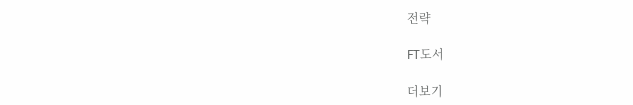전략

FT도서

더보기